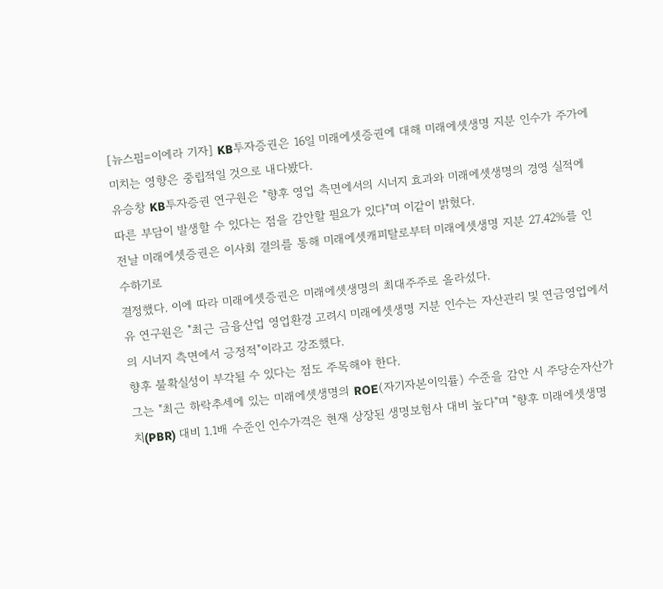[뉴스핌=이에라 기자] KB투자증권은 16일 미래에셋증권에 대해 미래에셋생명 지분 인수가 주가에 미치는 영향은 중립적일 것으로 내다봤다.
유승창 KB투자증권 연구원은 "향후 영업 측면에서의 시너지 효과와 미래에셋생명의 경영 실적에 따른 부담이 발생할 수 있다는 점을 감안할 필요가 있다"며 이같이 밝혔다.
전날 미래에셋증권은 이사회 결의를 통해 미래에셋캐피탈로부터 미래에셋생명 지분 27.42%를 인수하기로
결정했다. 이에 따라 미래에셋증권은 미래에셋생명의 최대주주로 올라섰다.
유 연구원은 "최근 금융산업 영업환경 고려시 미래에셋생명 지분 인수는 자산관리 및 연금영업에서의 시너지 측면에서 긍정적"이라고 강조했다.
향후 불확실성이 부각될 수 있다는 점도 주목해야 한다.
그는 "최근 하락추세에 있는 미래에셋생명의 ROE(자기자본이익률) 수준을 감안 시 주당순자산가치(PBR) 대비 1.1배 수준인 인수가격은 현재 상장된 생명보험사 대비 높다"며 "향후 미래에셋생명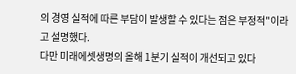의 경영 실적에 따른 부담이 발생할 수 있다는 점은 부정적"이라고 설명했다.
다만 미래에셋생명의 올해 1분기 실적이 개선되고 있다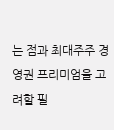는 점과 최대주주 경영권 프리미엄을 고려할 필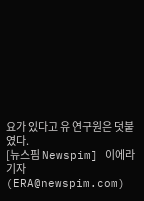요가 있다고 유 연구원은 덧붙였다.
[뉴스핌 Newspim] 이에라 기자 (ERA@newspim.com)